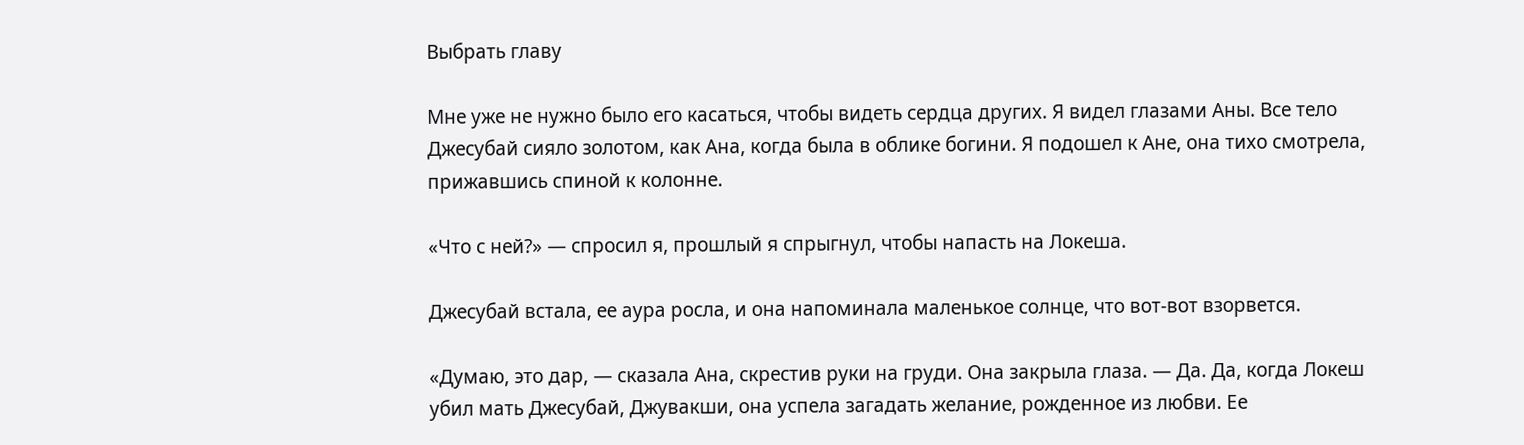Выбрать главу

Мне уже не нужно было его касаться, чтобы видеть сердца других. Я видел глазами Аны. Все тело Джесубай сияло золотом, как Ана, когда была в облике богини. Я подошел к Ане, она тихо смотрела, прижавшись спиной к колонне.

«Что с ней?» — спросил я, прошлый я спрыгнул, чтобы напасть на Локеша.

Джесубай встала, ее аура росла, и она напоминала маленькое солнце, что вот-вот взорвется.

«Думаю, это дар, — сказала Ана, скрестив руки на груди. Она закрыла глаза. — Да. Да, когда Локеш убил мать Джесубай, Джувакши, она успела загадать желание, рожденное из любви. Ее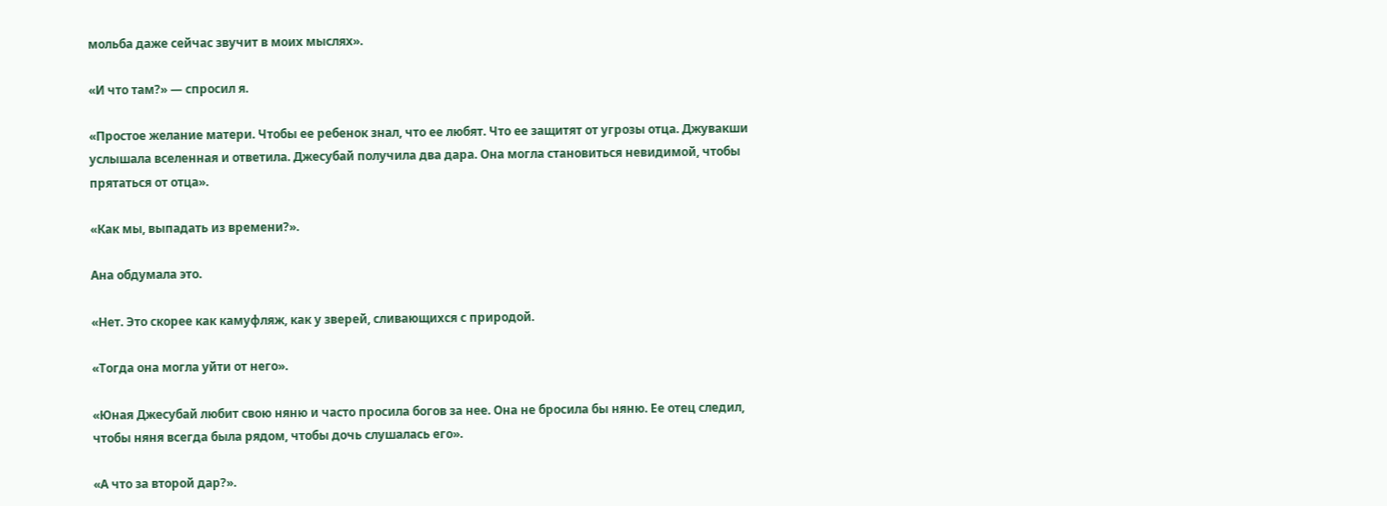мольба даже сейчас звучит в моих мыслях».

«И что там?» — спросил я.

«Простое желание матери. Чтобы ее ребенок знал, что ее любят. Что ее защитят от угрозы отца. Джувакши услышала вселенная и ответила. Джесубай получила два дара. Она могла становиться невидимой, чтобы прятаться от отца».

«Как мы, выпадать из времени?».

Ана обдумала это.

«Нет. Это скорее как камуфляж, как у зверей, сливающихся с природой.

«Тогда она могла уйти от него».

«Юная Джесубай любит свою няню и часто просила богов за нее. Она не бросила бы няню. Ее отец следил, чтобы няня всегда была рядом, чтобы дочь слушалась его».

«А что за второй дар?».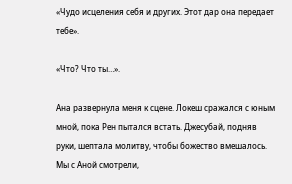«Чудо исцеления себя и других. Этот дар она передает тебе».

«Что? Что ты…».

Ана развернула меня к сцене. Локеш сражался с юным мной, пока Рен пытался встать. Джесубай, подняв руки, шептала молитву, чтобы божество вмешалось. Мы с Аной смотрели,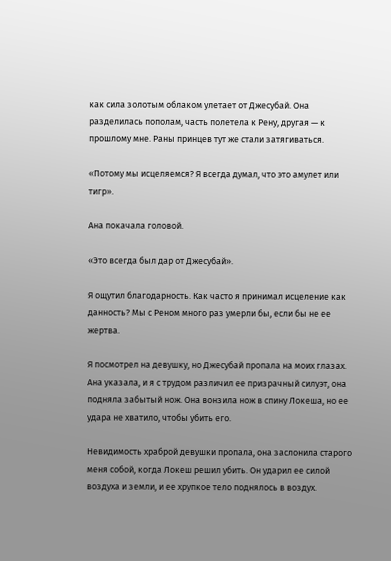как сила золотым облаком улетает от Джесубай. Она разделилась пополам, часть полетела к Рену, другая — к прошлому мне. Раны принцев тут же стали затягиваться.

«Потому мы исцеляемся? Я всегда думал, что это амулет или тигр».

Ана покачала головой.

«Это всегда был дар от Джесубай».

Я ощутил благодарность. Как часто я принимал исцеление как данность? Мы с Реном много раз умерли бы, если бы не ее жертва.

Я посмотрел на девушку, но Джесубай пропала на моих глазах. Ана указала, и я с трудом различил ее призрачный силуэт, она подняла забытый нож. Она вонзила нож в спину Локеша, но ее удара не хватило, чтобы убить его.

Невидимость храброй девушки пропала, она заслонила старого меня собой, когда Локеш решил убить. Он ударил ее силой воздуха и земли, и ее хрупкое тело поднялось в воздух.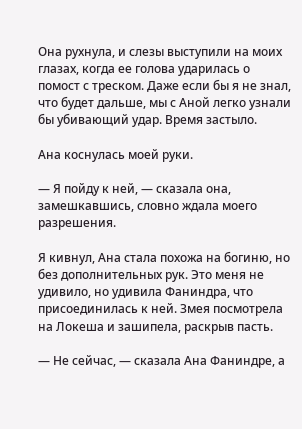Она рухнула, и слезы выступили на моих глазах, когда ее голова ударилась о помост с треском. Даже если бы я не знал, что будет дальше, мы с Аной легко узнали бы убивающий удар. Время застыло.

Ана коснулась моей руки.

— Я пойду к ней, — сказала она, замешкавшись, словно ждала моего разрешения.

Я кивнул, Ана стала похожа на богиню, но без дополнительных рук. Это меня не удивило, но удивила Фаниндра, что присоединилась к ней. Змея посмотрела на Локеша и зашипела, раскрыв пасть.

— Не сейчас, — сказала Ана Фаниндре, а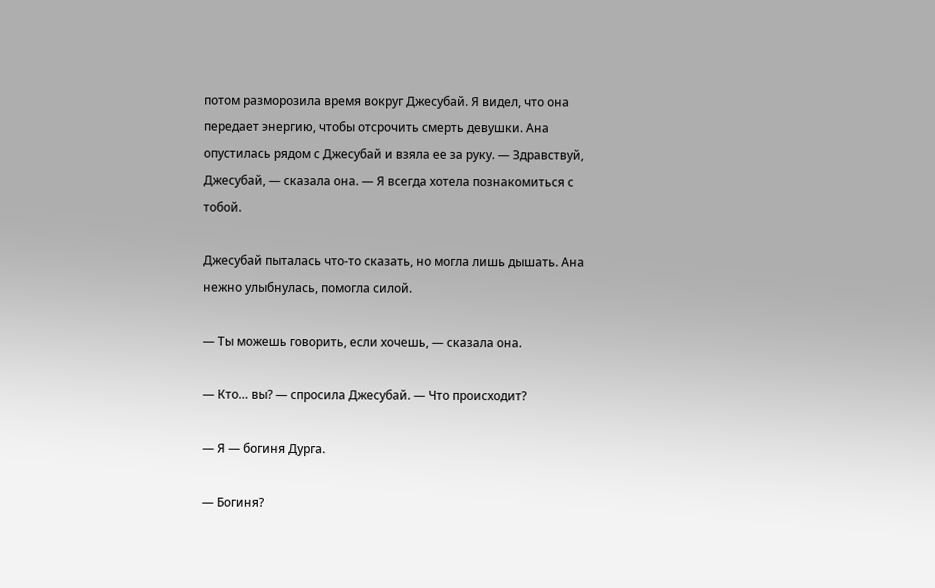потом разморозила время вокруг Джесубай. Я видел, что она передает энергию, чтобы отсрочить смерть девушки. Ана опустилась рядом с Джесубай и взяла ее за руку. — Здравствуй, Джесубай, — сказала она. — Я всегда хотела познакомиться с тобой.

Джесубай пыталась что-то сказать, но могла лишь дышать. Ана нежно улыбнулась, помогла силой.

— Ты можешь говорить, если хочешь, — сказала она.

— Кто… вы? — спросила Джесубай. — Что происходит?

— Я — богиня Дурга.

— Богиня?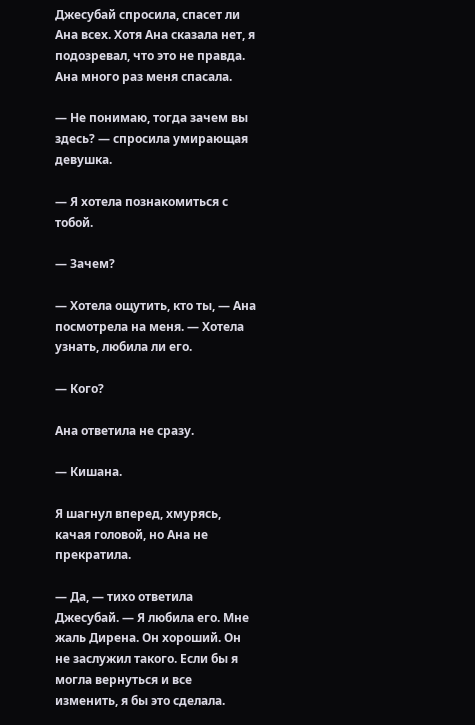Джесубай спросила, спасет ли Ана всех. Хотя Ана сказала нет, я подозревал, что это не правда. Ана много раз меня спасала.

— Не понимаю, тогда зачем вы здесь? — спросила умирающая девушка.

— Я хотела познакомиться с тобой.

— Зачем?

— Хотела ощутить, кто ты, — Ана посмотрела на меня. — Хотела узнать, любила ли его.

— Кого?

Ана ответила не сразу.

— Кишана.

Я шагнул вперед, хмурясь, качая головой, но Ана не прекратила.

— Да, — тихо ответила Джесубай. — Я любила его. Мне жаль Дирена. Он хороший. Он не заслужил такого. Если бы я могла вернуться и все изменить, я бы это сделала.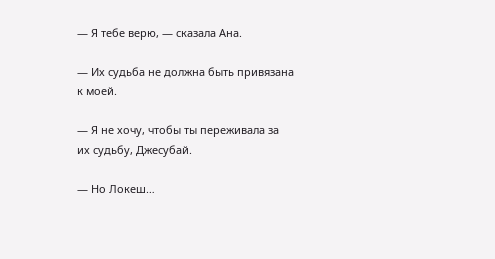— Я тебе верю, — сказала Ана.

— Их судьба не должна быть привязана к моей.

— Я не хочу, чтобы ты переживала за их судьбу, Джесубай.

— Но Локеш…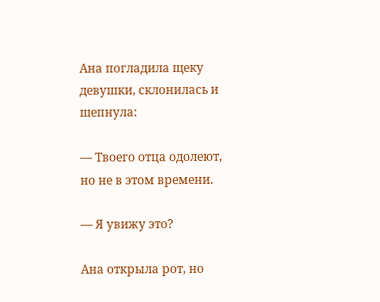Ана погладила щеку девушки, склонилась и шепнула:

— Твоего отца одолеют, но не в этом времени.

— Я увижу это?

Ана открыла рот, но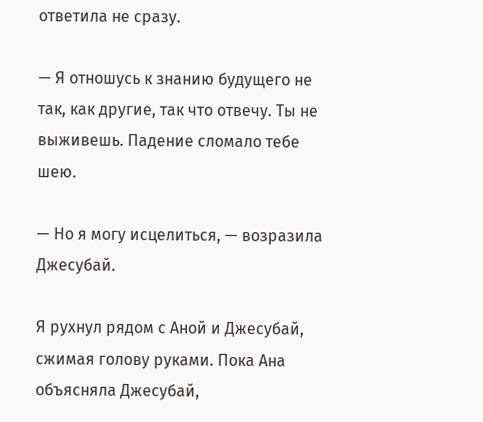ответила не сразу.

— Я отношусь к знанию будущего не так, как другие, так что отвечу. Ты не выживешь. Падение сломало тебе шею.

— Но я могу исцелиться, — возразила Джесубай.

Я рухнул рядом с Аной и Джесубай, сжимая голову руками. Пока Ана объясняла Джесубай,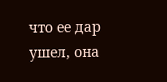что ее дар ушел, она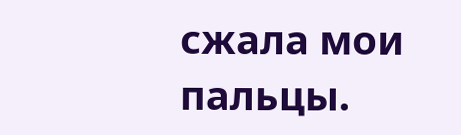сжала мои пальцы.